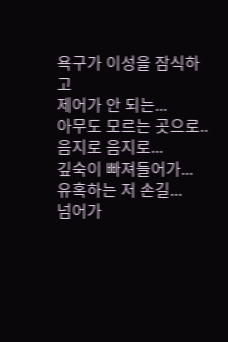욕구가 이성을 잠식하고
제어가 안 되는...
아무도 모르는 곳으로..
음지로 음지로...
깊숙이 빠져들어가...
유혹하는 저 손길...
넘어가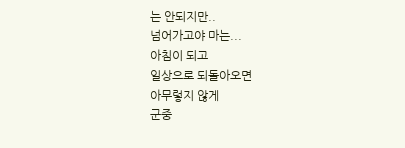는 안되지만..
넘어가고야 마는...
아침이 되고
일상으로 되돌아오면
아무렇지 않게
군중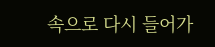속으로 다시 들어가